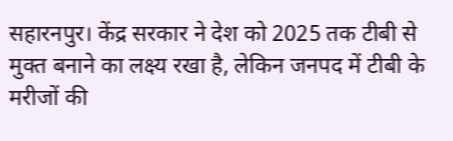सहारनपुर। केंद्र सरकार ने देश को 2025 तक टीबी से मुक्त बनाने का लक्ष्य रखा है, लेकिन जनपद में टीबी के मरीजों की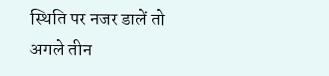स्थिति पर नजर डालें तो अगले तीन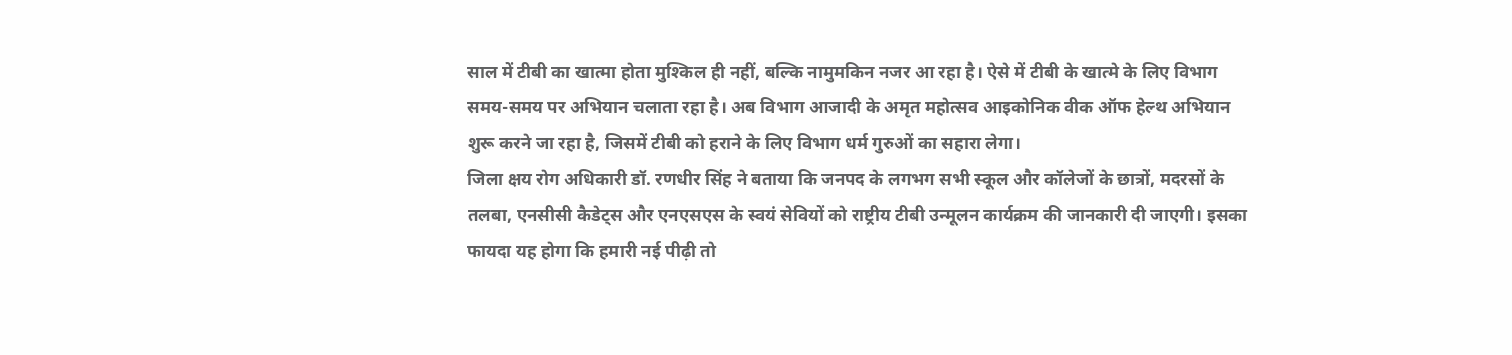साल में टीबी का खात्मा होता मुश्किल ही नहीं, बल्कि नामुमकिन नजर आ रहा है। ऐसे में टीबी के खात्मे के लिए विभाग समय-समय पर अभियान चलाता रहा है। अब विभाग आजादी के अमृत महोत्सव आइकोनिक वीक ऑफ हेल्थ अभियान शुरू करने जा रहा है, जिसमें टीबी को हराने के लिए विभाग धर्म गुरुओं का सहारा लेगा।
जिला क्षय रोग अधिकारी डॉ. रणधीर सिंह ने बताया कि जनपद के लगभग सभी स्कूल और कॉलेजों के छात्रों, मदरसों के तलबा, एनसीसी कैडेट्स और एनएसएस के स्वयं सेवियों को राष्ट्रीय टीबी उन्मूलन कार्यक्रम की जानकारी दी जाएगी। इसका फायदा यह होगा कि हमारी नई पीढ़ी तो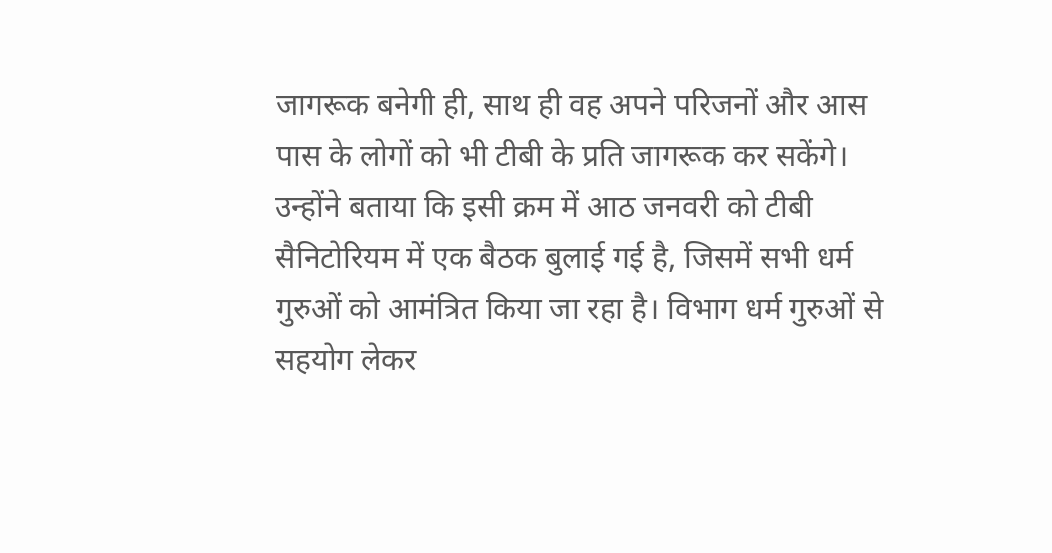जागरूक बनेगी ही, साथ ही वह अपने परिजनों और आस पास के लोगों को भी टीबी के प्रति जागरूक कर सकेंगे। उन्होंने बताया कि इसी क्रम में आठ जनवरी को टीबी सैनिटोरियम में एक बैठक बुलाई गई है, जिसमें सभी धर्म गुरुओं को आमंत्रित किया जा रहा है। विभाग धर्म गुरुओं से सहयोग लेकर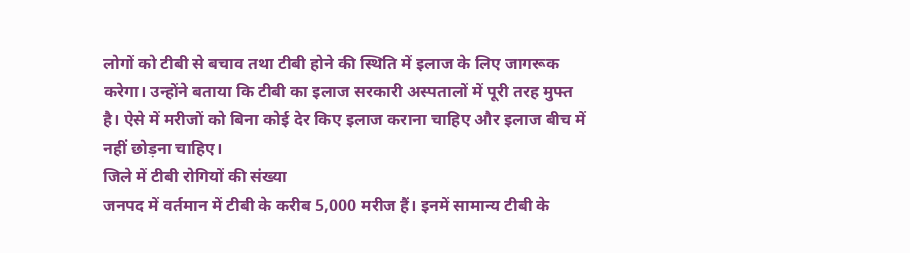लोगों को टीबी से बचाव तथा टीबी होने की स्थिति में इलाज के लिए जागरूक करेगा। उन्होंने बताया कि टीबी का इलाज सरकारी अस्पतालों में पूरी तरह मुफ्त है। ऐसे में मरीजों को बिना कोई देर किए इलाज कराना चाहिए और इलाज बीच में नहीं छोड़ना चाहिए।
जिले में टीबी रोगियों की संख्या
जनपद में वर्तमान में टीबी के करीब 5,000 मरीज हैं। इनमें सामान्य टीबी के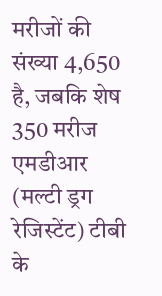मरीजों की संख्या 4,650 है, जबकि शेष 350 मरीज एमडीआर (मल्टी ड्रग रेजिस्टेंट) टीबी के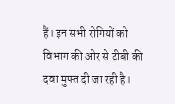हैं। इन सभी रोगियों को विभाग की ओर से टीबी की दवा मुफ्त दी जा रही है।